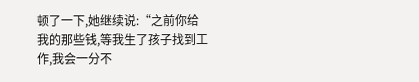顿了一下,她继续说:“之前你给我的那些钱,等我生了孩子找到工作,我会一分不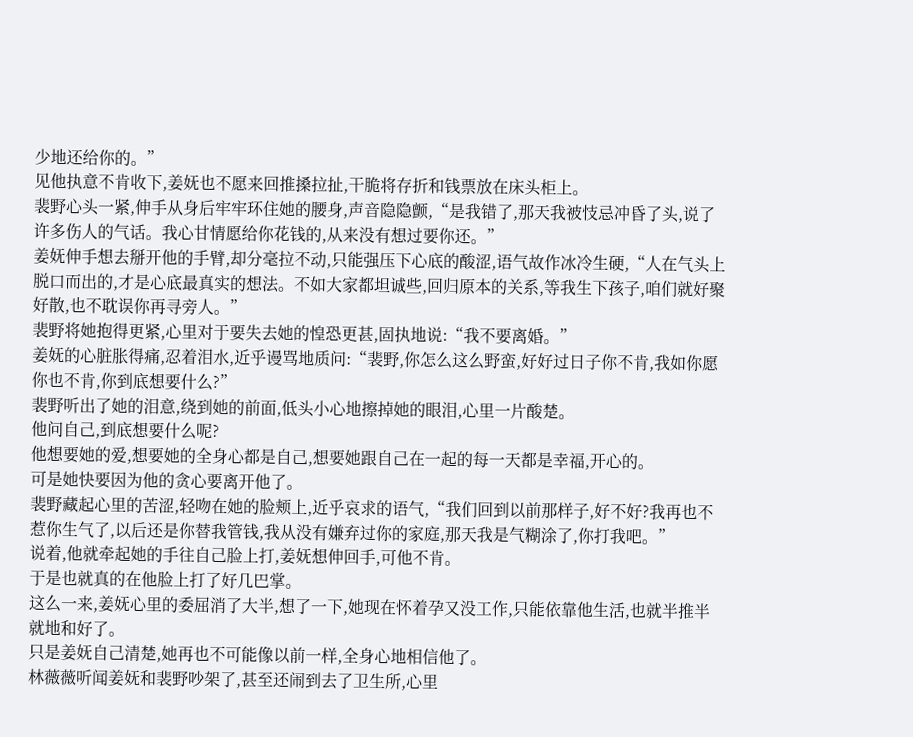少地还给你的。”
见他执意不肯收下,姜妩也不愿来回推搡拉扯,干脆将存折和钱票放在床头柜上。
裴野心头一紧,伸手从身后牢牢环住她的腰身,声音隐隐颤,“是我错了,那天我被忮忌冲昏了头,说了许多伤人的气话。我心甘情愿给你花钱的,从来没有想过要你还。”
姜妩伸手想去掰开他的手臂,却分毫拉不动,只能强压下心底的酸涩,语气故作冰冷生硬,“人在气头上脱口而出的,才是心底最真实的想法。不如大家都坦诚些,回归原本的关系,等我生下孩子,咱们就好聚好散,也不耽误你再寻旁人。”
裴野将她抱得更紧,心里对于要失去她的惶恐更甚,固执地说:“我不要离婚。”
姜妩的心脏胀得痛,忍着泪水,近乎谩骂地质问:“裴野,你怎么这么野蛮,好好过日子你不肯,我如你愿你也不肯,你到底想要什么?”
裴野听出了她的泪意,绕到她的前面,低头小心地擦掉她的眼泪,心里一片酸楚。
他问自己,到底想要什么呢?
他想要她的爱,想要她的全身心都是自己,想要她跟自己在一起的每一天都是幸福,开心的。
可是她快要因为他的贪心要离开他了。
裴野藏起心里的苦涩,轻吻在她的脸颊上,近乎哀求的语气,“我们回到以前那样子,好不好?我再也不惹你生气了,以后还是你替我管钱,我从没有嫌弃过你的家庭,那天我是气糊涂了,你打我吧。”
说着,他就牵起她的手往自己脸上打,姜妩想伸回手,可他不肯。
于是也就真的在他脸上打了好几巴掌。
这么一来,姜妩心里的委屈消了大半,想了一下,她现在怀着孕又没工作,只能依靠他生活,也就半推半就地和好了。
只是姜妩自己清楚,她再也不可能像以前一样,全身心地相信他了。
林薇薇听闻姜妩和裴野吵架了,甚至还闹到去了卫生所,心里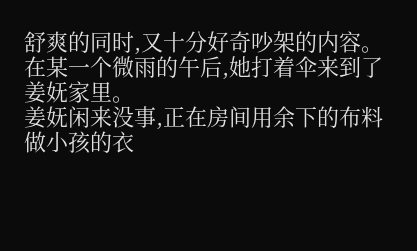舒爽的同时,又十分好奇吵架的内容。
在某一个微雨的午后,她打着伞来到了姜妩家里。
姜妩闲来没事,正在房间用余下的布料做小孩的衣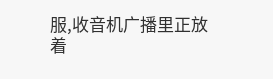服,收音机广播里正放着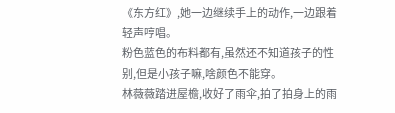《东方红》,她一边继续手上的动作,一边跟着轻声哼唱。
粉色蓝色的布料都有,虽然还不知道孩子的性别,但是小孩子嘛,啥颜色不能穿。
林薇薇踏进屋檐,收好了雨伞,拍了拍身上的雨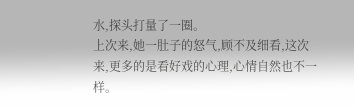水,探头打量了一圈。
上次来,她一肚子的怒气,顾不及细看,这次来,更多的是看好戏的心理,心情自然也不一样。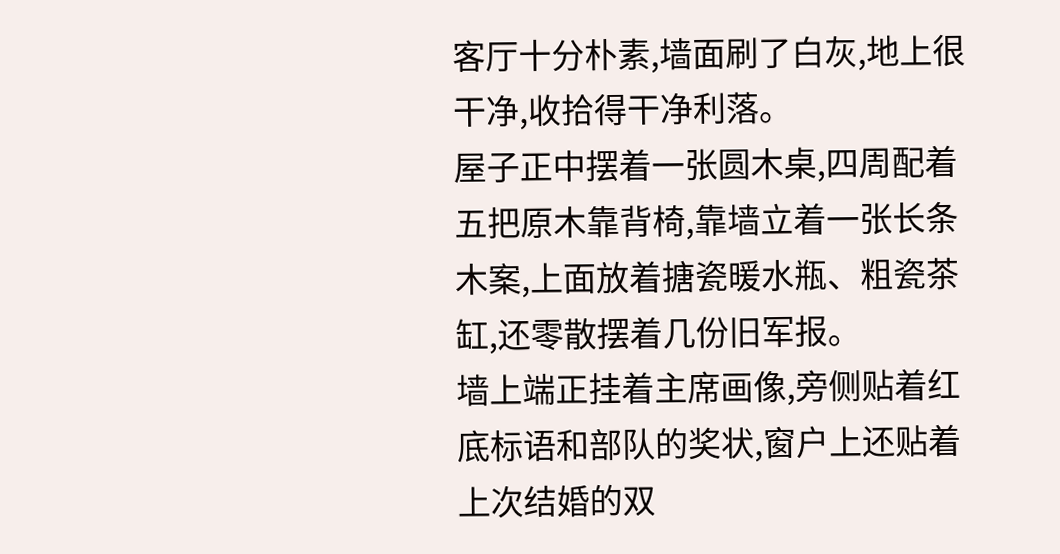客厅十分朴素,墙面刷了白灰,地上很干净,收拾得干净利落。
屋子正中摆着一张圆木桌,四周配着五把原木靠背椅,靠墙立着一张长条木案,上面放着搪瓷暖水瓶、粗瓷茶缸,还零散摆着几份旧军报。
墙上端正挂着主席画像,旁侧贴着红底标语和部队的奖状,窗户上还贴着上次结婚的双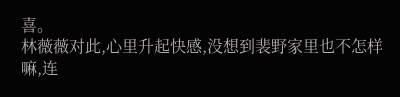喜。
林薇薇对此,心里升起快感,没想到裴野家里也不怎样嘛,连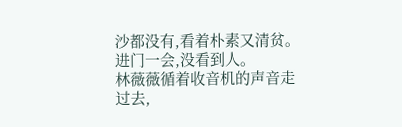沙都没有,看着朴素又清贫。
进门一会,没看到人。
林薇薇循着收音机的声音走过去,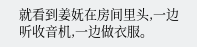就看到姜妩在房间里头,一边听收音机,一边做衣服。